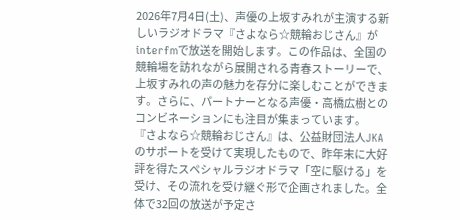2026年7月4日(土)、声優の上坂すみれが主演する新しいラジオドラマ『さよなら☆競輪おじさん』がinterfmで放送を開始します。この作品は、全国の競輪場を訪れながら展開される青春ストーリーで、上坂すみれの声の魅力を存分に楽しむことができます。さらに、パートナーとなる声優・高橋広樹とのコンビネーションにも注目が集まっています。
『さよなら☆競輪おじさん』は、公益財団法人JKAのサポートを受けて実現したもので、昨年末に大好評を得たスペシャルラジオドラマ「空に駆ける」を受け、その流れを受け継ぐ形で企画されました。全体で32回の放送が予定さ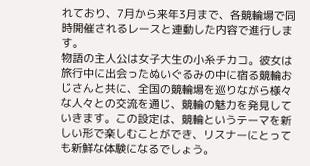れており、7月から来年3月まで、各競輪場で同時開催されるレースと連動した内容で進行します。
物語の主人公は女子大生の小糸チカコ。彼女は旅行中に出会ったぬいぐるみの中に宿る競輪おじさんと共に、全国の競輪場を巡りながら様々な人々との交流を通じ、競輪の魅力を発見していきます。この設定は、競輪というテーマを新しい形で楽しむことができ、リスナーにとっても新鮮な体験になるでしょう。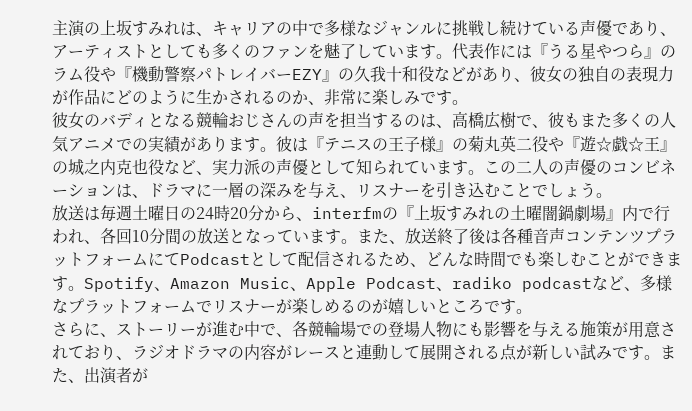主演の上坂すみれは、キャリアの中で多様なジャンルに挑戦し続けている声優であり、アーティストとしても多くのファンを魅了しています。代表作には『うる星やつら』のラム役や『機動警察パトレイバーEZY』の久我十和役などがあり、彼女の独自の表現力が作品にどのように生かされるのか、非常に楽しみです。
彼女のバディとなる競輪おじさんの声を担当するのは、高橋広樹で、彼もまた多くの人気アニメでの実績があります。彼は『テニスの王子様』の菊丸英二役や『遊☆戯☆王』の城之内克也役など、実力派の声優として知られています。この二人の声優のコンビネーションは、ドラマに一層の深みを与え、リスナーを引き込むことでしょう。
放送は毎週土曜日の24時20分から、interfmの『上坂すみれの土曜闇鍋劇場』内で行われ、各回10分間の放送となっています。また、放送終了後は各種音声コンテンツプラットフォームにてPodcastとして配信されるため、どんな時間でも楽しむことができます。Spotify、Amazon Music、Apple Podcast、radiko podcastなど、多様なプラットフォームでリスナーが楽しめるのが嬉しいところです。
さらに、ストーリーが進む中で、各競輪場での登場人物にも影響を与える施策が用意されており、ラジオドラマの内容がレースと連動して展開される点が新しい試みです。また、出演者が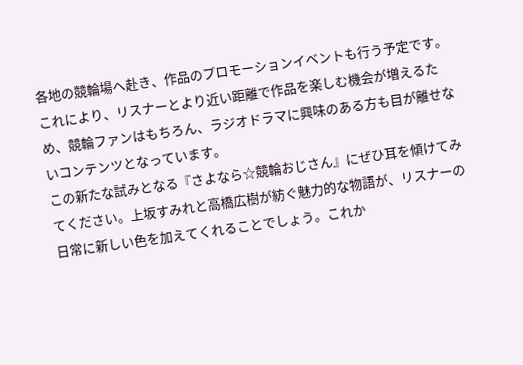各地の競輪場へ赴き、作品のプロモーションイベントも行う予定です。これにより、リスナーとより近い距離で作品を楽しむ機会が増えるため、競輪ファンはもちろん、ラジオドラマに興味のある方も目が離せないコンテンツとなっています。
この新たな試みとなる『さよなら☆競輪おじさん』にぜひ耳を傾けてみてください。上坂すみれと高橋広樹が紡ぐ魅力的な物語が、リスナーの日常に新しい色を加えてくれることでしょう。これか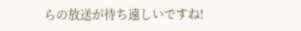らの放送が待ち遠しいですね!